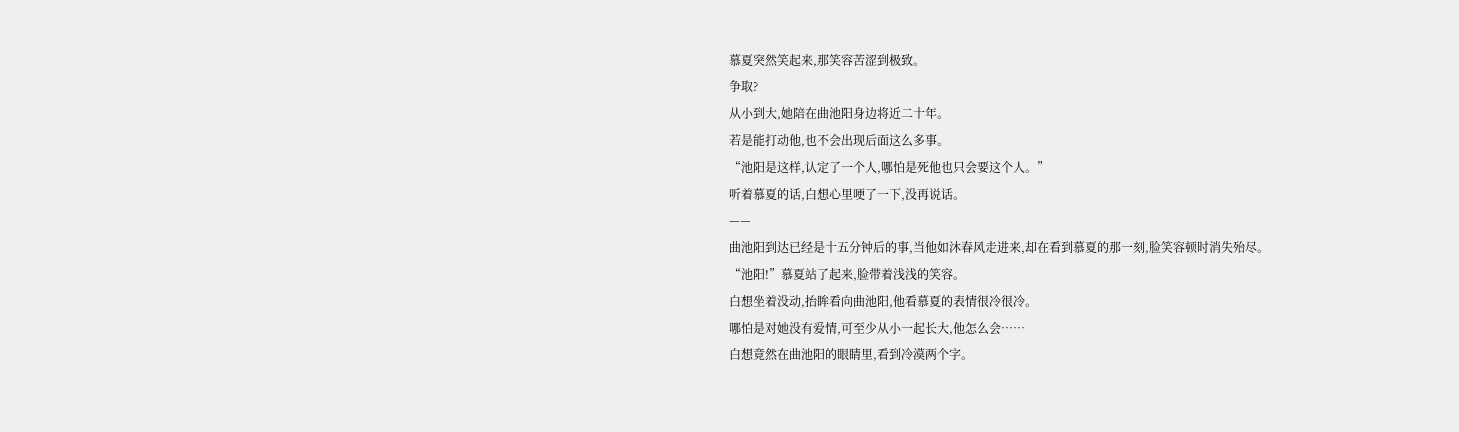慕夏突然笑起来,那笑容苦涩到极致。
争取?
从小到大,她陪在曲池阳身边将近二十年。
若是能打动他,也不会出现后面这么多事。
“池阳是这样,认定了一个人,哪怕是死他也只会要这个人。”
听着慕夏的话,白想心里哽了一下,没再说话。
——
曲池阳到达已经是十五分钟后的事,当他如沐春风走进来,却在看到慕夏的那一刻,脸笑容顿时消失殆尽。
“池阳!”慕夏站了起来,脸带着浅浅的笑容。
白想坐着没动,抬眸看向曲池阳,他看慕夏的表情很冷很冷。
哪怕是对她没有爱情,可至少从小一起长大,他怎么会……
白想竟然在曲池阳的眼睛里,看到冷漠两个字。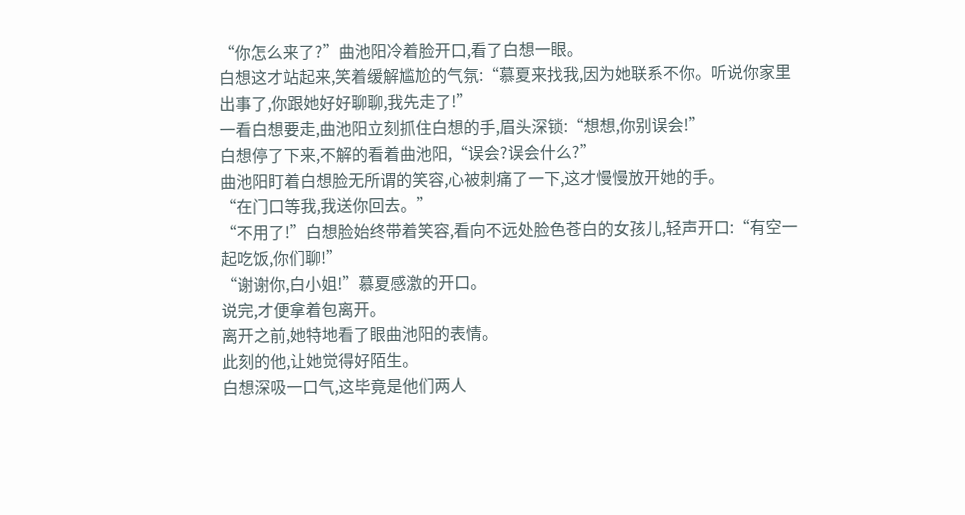“你怎么来了?”曲池阳冷着脸开口,看了白想一眼。
白想这才站起来,笑着缓解尴尬的气氛:“慕夏来找我,因为她联系不你。听说你家里出事了,你跟她好好聊聊,我先走了!”
一看白想要走,曲池阳立刻抓住白想的手,眉头深锁:“想想,你别误会!”
白想停了下来,不解的看着曲池阳,“误会?误会什么?”
曲池阳盯着白想脸无所谓的笑容,心被刺痛了一下,这才慢慢放开她的手。
“在门口等我,我送你回去。”
“不用了!”白想脸始终带着笑容,看向不远处脸色苍白的女孩儿,轻声开口:“有空一起吃饭,你们聊!”
“谢谢你,白小姐!”慕夏感激的开口。
说完,才便拿着包离开。
离开之前,她特地看了眼曲池阳的表情。
此刻的他,让她觉得好陌生。
白想深吸一口气,这毕竟是他们两人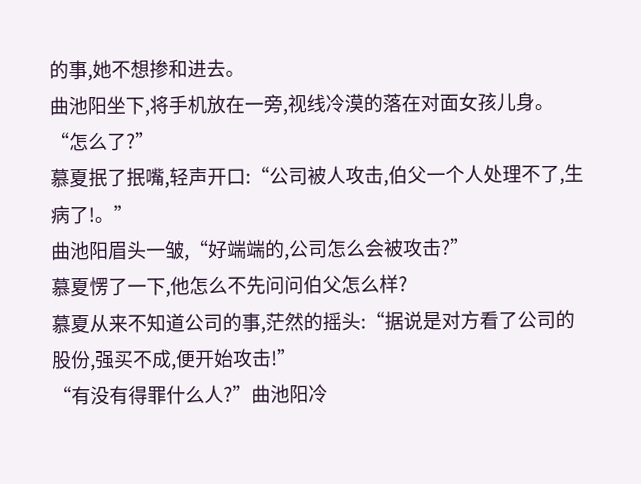的事,她不想掺和进去。
曲池阳坐下,将手机放在一旁,视线冷漠的落在对面女孩儿身。
“怎么了?”
慕夏抿了抿嘴,轻声开口:“公司被人攻击,伯父一个人处理不了,生病了!。”
曲池阳眉头一皱,“好端端的,公司怎么会被攻击?”
慕夏愣了一下,他怎么不先问问伯父怎么样?
慕夏从来不知道公司的事,茫然的摇头:“据说是对方看了公司的股份,强买不成,便开始攻击!”
“有没有得罪什么人?”曲池阳冷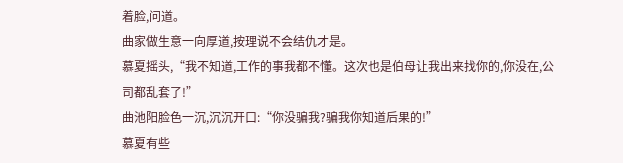着脸,问道。
曲家做生意一向厚道,按理说不会结仇才是。
慕夏摇头,“我不知道,工作的事我都不懂。这次也是伯母让我出来找你的,你没在,公司都乱套了!”
曲池阳脸色一沉,沉沉开口:“你没骗我?骗我你知道后果的!”
慕夏有些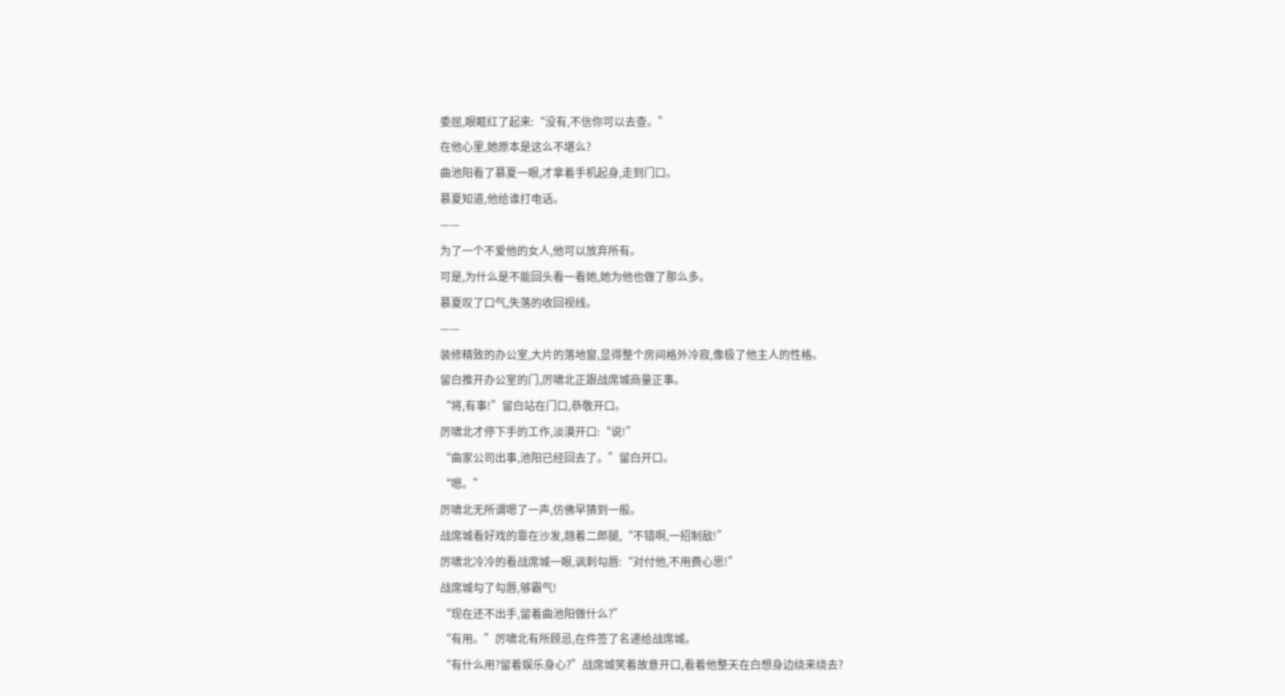委屈,眼眶红了起来:“没有,不信你可以去查。”
在他心里,她原本是这么不堪么?
曲池阳看了慕夏一眼,才拿着手机起身,走到门口。
慕夏知道,他给谁打电话。
——
为了一个不爱他的女人,他可以放弃所有。
可是,为什么是不能回头看一看她,她为他也做了那么多。
慕夏叹了口气,失落的收回视线。
——
装修精致的办公室,大片的落地窗,显得整个房间格外冷寂,像极了他主人的性格。
留白推开办公室的门,厉啸北正跟战席城商量正事。
“将,有事!”留白站在门口,恭敬开口。
厉啸北才停下手的工作,淡漠开口:“说!”
“曲家公司出事,池阳已经回去了。”留白开口。
“嗯。”
厉啸北无所谓嗯了一声,仿佛早猜到一般。
战席城看好戏的靠在沙发,翘着二郎腿,“不错啊,一招制敌!”
厉啸北冷冷的看战席城一眼,讽刺勾唇:“对付他,不用费心思!”
战席城勾了勾唇,够霸气!
“现在还不出手,留着曲池阳做什么?”
“有用。”厉啸北有所顾忌,在件签了名递给战席城。
“有什么用?留着娱乐身心?”战席城笑着故意开口,看着他整天在白想身边绕来绕去?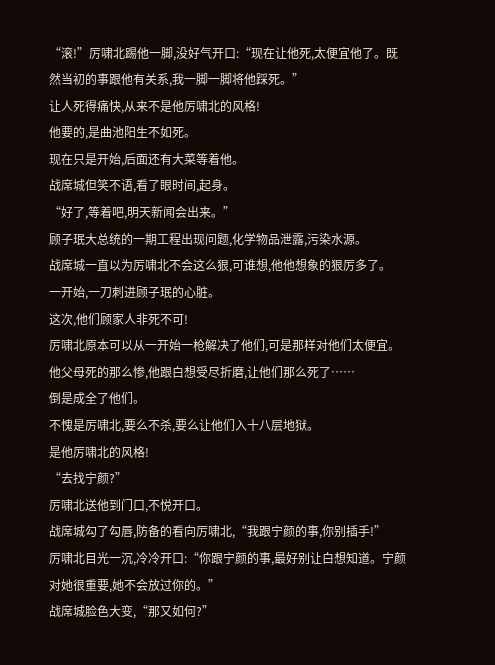“滚!”厉啸北踢他一脚,没好气开口:“现在让他死,太便宜他了。既然当初的事跟他有关系,我一脚一脚将他踩死。”
让人死得痛快,从来不是他厉啸北的风格!
他要的,是曲池阳生不如死。
现在只是开始,后面还有大菜等着他。
战席城但笑不语,看了眼时间,起身。
“好了,等着吧,明天新闻会出来。”
顾子珉大总统的一期工程出现问题,化学物品泄露,污染水源。
战席城一直以为厉啸北不会这么狠,可谁想,他他想象的狠厉多了。
一开始,一刀刺进顾子珉的心脏。
这次,他们顾家人非死不可!
厉啸北原本可以从一开始一枪解决了他们,可是那样对他们太便宜。
他父母死的那么惨,他跟白想受尽折磨,让他们那么死了……
倒是成全了他们。
不愧是厉啸北,要么不杀,要么让他们入十八层地狱。
是他厉啸北的风格!
“去找宁颜?”
厉啸北送他到门口,不悦开口。
战席城勾了勾唇,防备的看向厉啸北,“我跟宁颜的事,你别插手!”
厉啸北目光一沉,冷冷开口:“你跟宁颜的事,最好别让白想知道。宁颜对她很重要,她不会放过你的。”
战席城脸色大变,“那又如何?”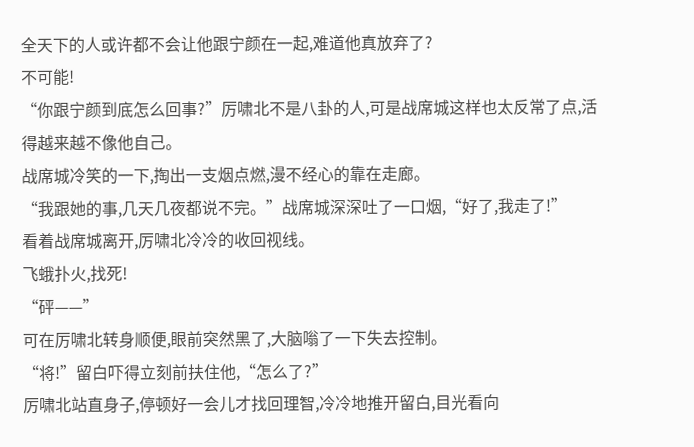全天下的人或许都不会让他跟宁颜在一起,难道他真放弃了?
不可能!
“你跟宁颜到底怎么回事?”厉啸北不是八卦的人,可是战席城这样也太反常了点,活得越来越不像他自己。
战席城冷笑的一下,掏出一支烟点燃,漫不经心的靠在走廊。
“我跟她的事,几天几夜都说不完。”战席城深深吐了一口烟,“好了,我走了!”
看着战席城离开,厉啸北冷冷的收回视线。
飞蛾扑火,找死!
“砰——”
可在厉啸北转身顺便,眼前突然黑了,大脑嗡了一下失去控制。
“将!”留白吓得立刻前扶住他,“怎么了?”
厉啸北站直身子,停顿好一会儿才找回理智,冷冷地推开留白,目光看向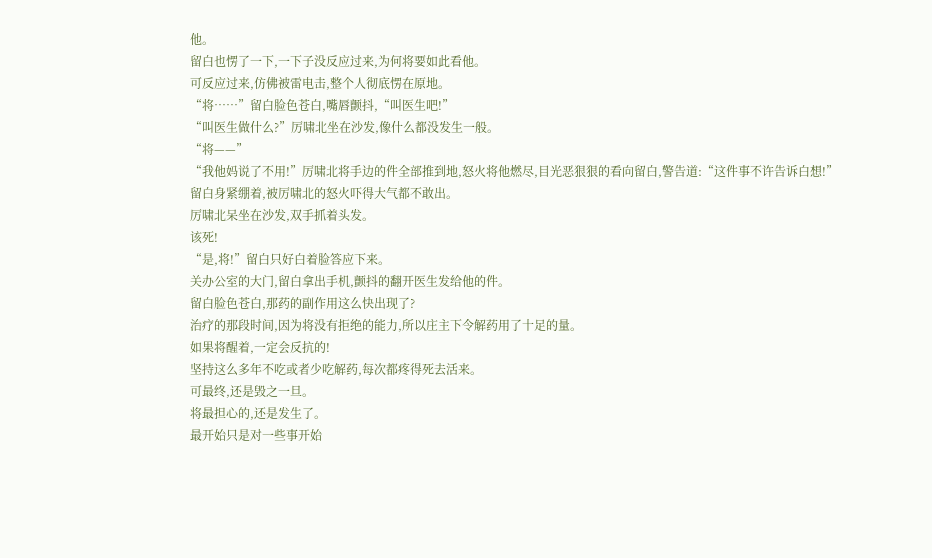他。
留白也愣了一下,一下子没反应过来,为何将要如此看他。
可反应过来,仿佛被雷电击,整个人彻底愣在原地。
“将……”留白脸色苍白,嘴唇颤抖,“叫医生吧!”
“叫医生做什么?”厉啸北坐在沙发,像什么都没发生一般。
“将——”
“我他妈说了不用!”厉啸北将手边的件全部推到地,怒火将他燃尽,目光恶狠狠的看向留白,警告道:“这件事不许告诉白想!”
留白身紧绷着,被厉啸北的怒火吓得大气都不敢出。
厉啸北呆坐在沙发,双手抓着头发。
该死!
“是,将!”留白只好白着脸答应下来。
关办公室的大门,留白拿出手机,颤抖的翻开医生发给他的件。
留白脸色苍白,那药的副作用这么快出现了?
治疗的那段时间,因为将没有拒绝的能力,所以庄主下令解药用了十足的量。
如果将醒着,一定会反抗的!
坚持这么多年不吃或者少吃解药,每次都疼得死去活来。
可最终,还是毁之一旦。
将最担心的,还是发生了。
最开始只是对一些事开始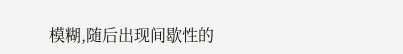模糊,随后出现间歇性的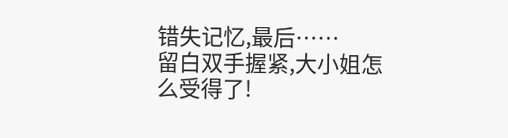错失记忆,最后……
留白双手握紧,大小姐怎么受得了!